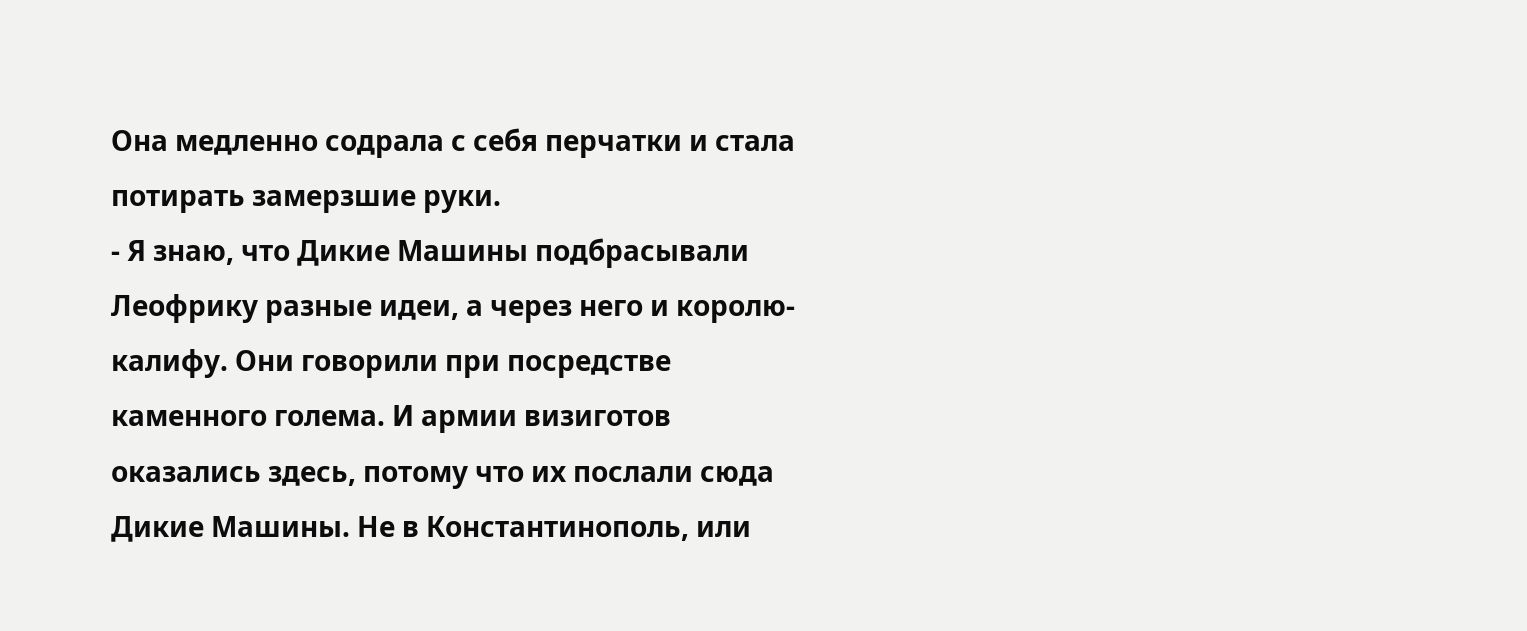Она медленно содрала с себя перчатки и стала потирать замерзшие руки.
- Я знаю, что Дикие Машины подбрасывали Леофрику разные идеи, а через него и королю-калифу. Они говорили при посредстве каменного голема. И армии визиготов оказались здесь, потому что их послали сюда Дикие Машины. Не в Константинополь, или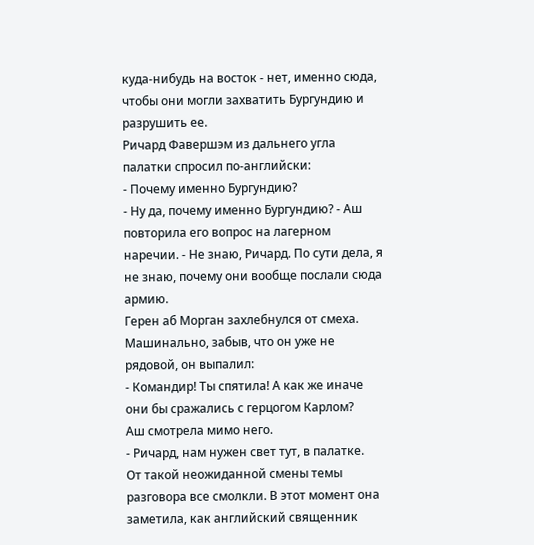куда-нибудь на восток - нет, именно сюда, чтобы они могли захватить Бургундию и разрушить ее.
Ричард Фавершэм из дальнего угла палатки спросил по-английски:
- Почему именно Бургундию?
- Ну да, почему именно Бургундию? - Аш повторила его вопрос на лагерном наречии. - Не знаю, Ричард. По сути дела, я не знаю, почему они вообще послали сюда армию.
Герен аб Морган захлебнулся от смеха. Машинально, забыв, что он уже не рядовой, он выпалил:
- Командир! Ты спятила! А как же иначе они бы сражались с герцогом Карлом?
Аш смотрела мимо него.
- Ричард, нам нужен свет тут, в палатке.
От такой неожиданной смены темы разговора все смолкли. В этот момент она заметила, как английский священник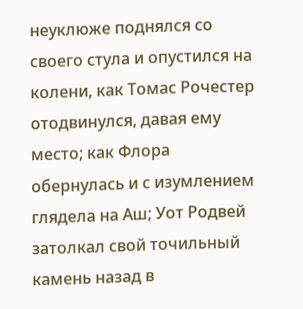неуклюже поднялся со своего стула и опустился на колени, как Томас Рочестер отодвинулся, давая ему место; как Флора обернулась и с изумлением глядела на Аш; Уот Родвей затолкал свой точильный камень назад в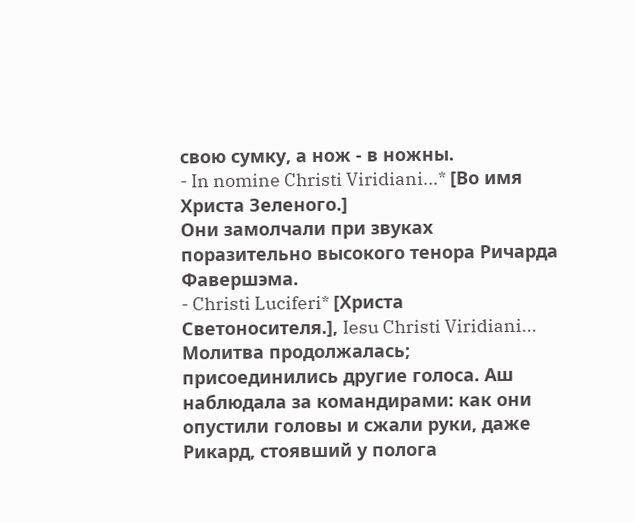свою сумку, а нож - в ножны.
- In nomine Christi Viridiani...* [Во имя Христа Зеленого.]
Они замолчали при звуках поразительно высокого тенора Ричарда Фавершэма.
- Christi Luciferi* [Христа Светоносителя.], Iesu Christi Viridiani...
Молитва продолжалась; присоединились другие голоса. Аш наблюдала за командирами: как они опустили головы и сжали руки, даже Рикард, стоявший у полога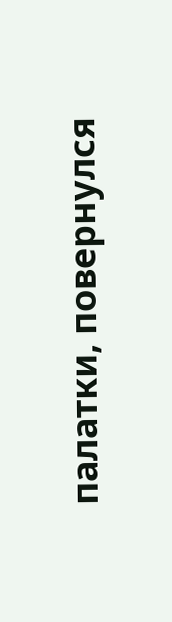палатки, повернулся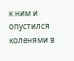к ним и опустился коленями в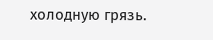холодную грязь.